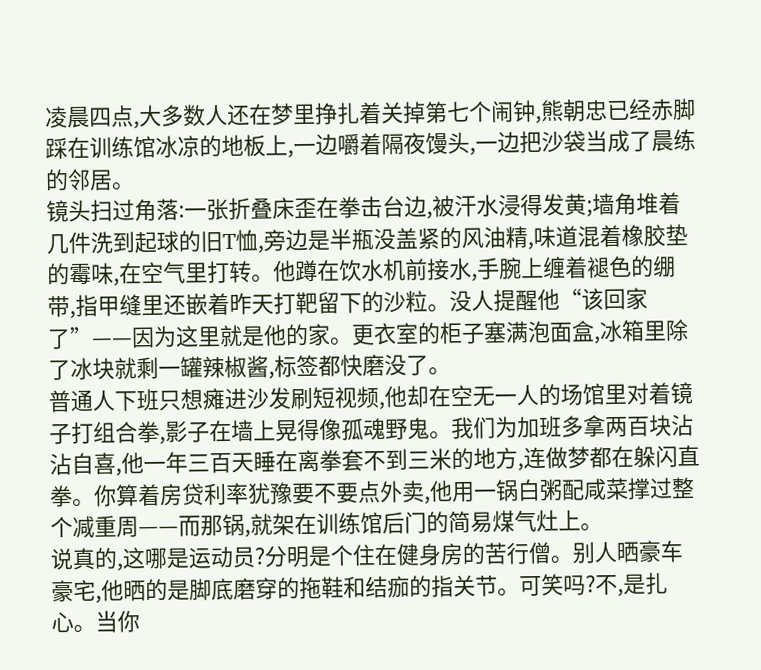凌晨四点,大多数人还在梦里挣扎着关掉第七个闹钟,熊朝忠已经赤脚踩在训练馆冰凉的地板上,一边嚼着隔夜馒头,一边把沙袋当成了晨练的邻居。
镜头扫过角落:一张折叠床歪在拳击台边,被汗水浸得发黄;墙角堆着几件洗到起球的旧T恤,旁边是半瓶没盖紧的风油精,味道混着橡胶垫的霉味,在空气里打转。他蹲在饮水机前接水,手腕上缠着褪色的绷带,指甲缝里还嵌着昨天打靶留下的沙粒。没人提醒他“该回家了”——因为这里就是他的家。更衣室的柜子塞满泡面盒,冰箱里除了冰块就剩一罐辣椒酱,标签都快磨没了。
普通人下班只想瘫进沙发刷短视频,他却在空无一人的场馆里对着镜子打组合拳,影子在墙上晃得像孤魂野鬼。我们为加班多拿两百块沾沾自喜,他一年三百天睡在离拳套不到三米的地方,连做梦都在躲闪直拳。你算着房贷利率犹豫要不要点外卖,他用一锅白粥配咸菜撑过整个减重周——而那锅,就架在训练馆后门的简易煤气灶上。
说真的,这哪是运动员?分明是个住在健身房的苦行僧。别人晒豪车豪宅,他晒的是脚底磨穿的拖鞋和结痂的指关节。可笑吗?不,是扎心。当你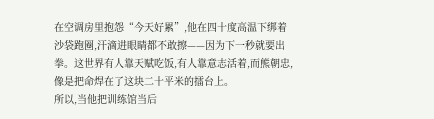在空调房里抱怨“今天好累”,他在四十度高温下绑着沙袋跑圈,汗滴进眼睛都不敢擦——因为下一秒就要出拳。这世界有人靠天赋吃饭,有人靠意志活着,而熊朝忠,像是把命焊在了这块二十平米的擂台上。
所以,当他把训练馆当后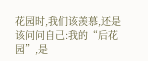花园时,我们该羡慕,还是该问问自己:我的“后花园”,是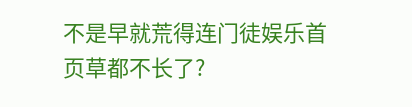不是早就荒得连门徒娱乐首页草都不长了?